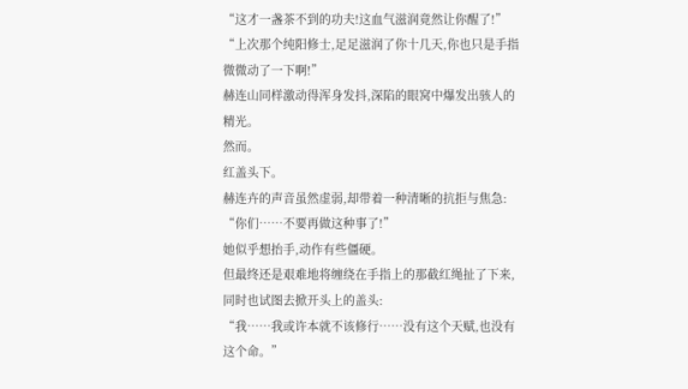“这才一盏茶不到的功夫!这血气滋润竟然让你醒了!”
“上次那个纯阳修士,足足滋润了你十几天,你也只是手指微微动了一下啊!”
赫连山同样激动得浑身发抖,深陷的眼窝中爆发出骇人的精光。
然而。
红盖头下。
赫连卉的声音虽然虚弱,却带着一种清晰的抗拒与焦急:
“你们……不要再做这种事了!”
她似乎想抬手,动作有些僵硬。
但最终还是艰难地将缠绕在手指上的那截红绳扯了下来,同时也试图去掀开头上的盖头:
“我……我或许本就不该修行……没有这个天赋,也没有这个命。”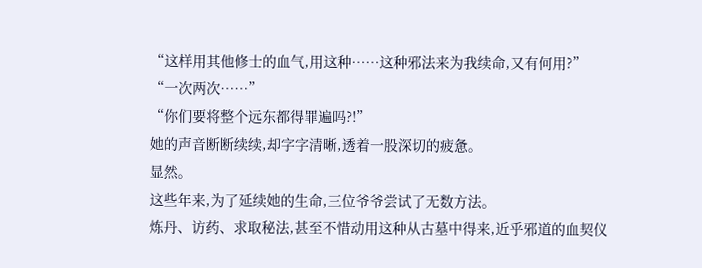“这样用其他修士的血气,用这种……这种邪法来为我续命,又有何用?”
“一次两次……”
“你们要将整个远东都得罪遍吗?!”
她的声音断断续续,却字字清晰,透着一股深切的疲惫。
显然。
这些年来,为了延续她的生命,三位爷爷尝试了无数方法。
炼丹、访药、求取秘法,甚至不惜动用这种从古墓中得来,近乎邪道的血契仪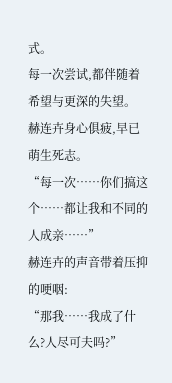式。
每一次尝试,都伴随着希望与更深的失望。
赫连卉身心俱疲,早已萌生死志。
“每一次……你们搞这个……都让我和不同的人成亲……”
赫连卉的声音带着压抑的哽咽:
“那我……我成了什么?人尽可夫吗?”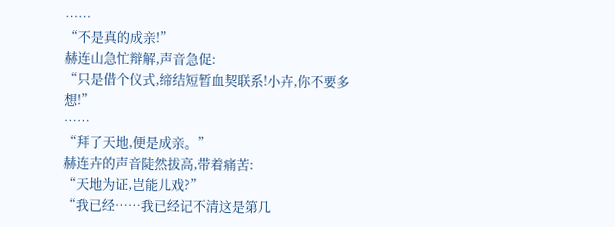……
“不是真的成亲!”
赫连山急忙辩解,声音急促:
“只是借个仪式,缔结短暂血契联系!小卉,你不要多想!”
……
“拜了天地,便是成亲。”
赫连卉的声音陡然拔高,带着痛苦:
“天地为证,岂能儿戏?”
“我已经……我已经记不清这是第几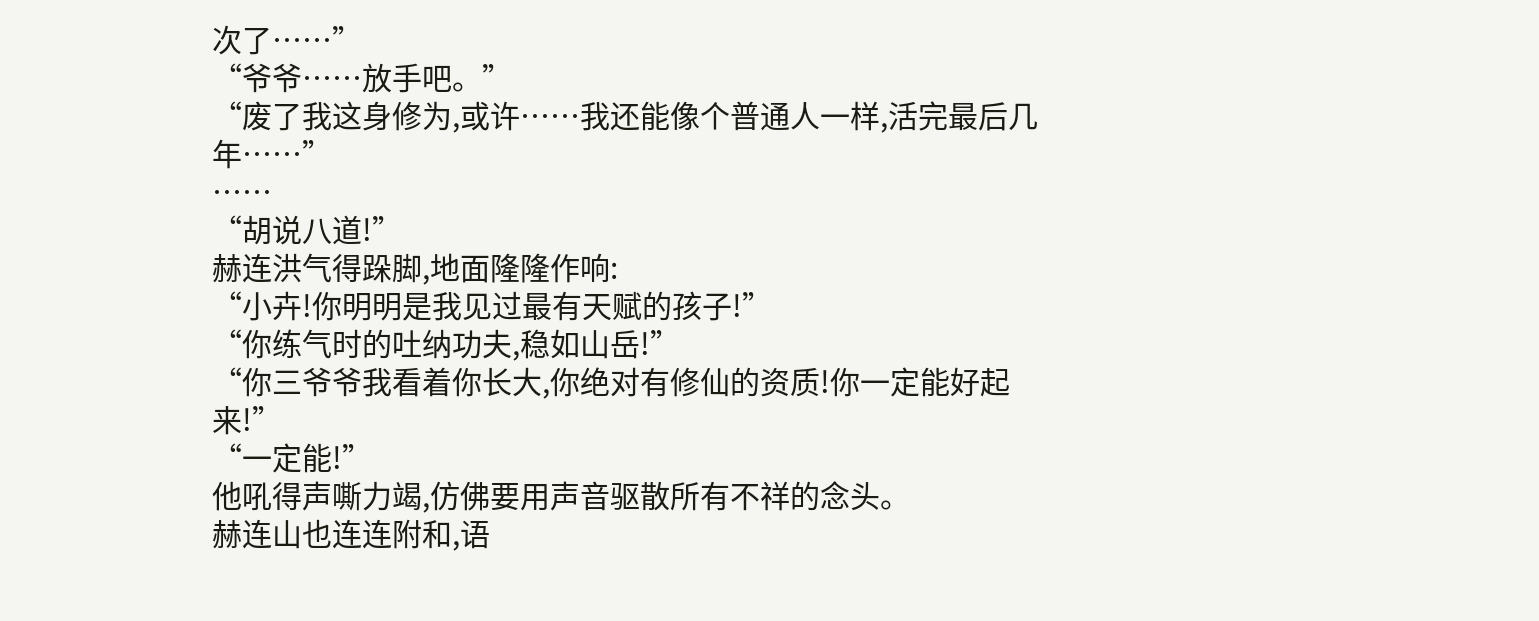次了……”
“爷爷……放手吧。”
“废了我这身修为,或许……我还能像个普通人一样,活完最后几年……”
……
“胡说八道!”
赫连洪气得跺脚,地面隆隆作响:
“小卉!你明明是我见过最有天赋的孩子!”
“你练气时的吐纳功夫,稳如山岳!”
“你三爷爷我看着你长大,你绝对有修仙的资质!你一定能好起来!”
“一定能!”
他吼得声嘶力竭,仿佛要用声音驱散所有不祥的念头。
赫连山也连连附和,语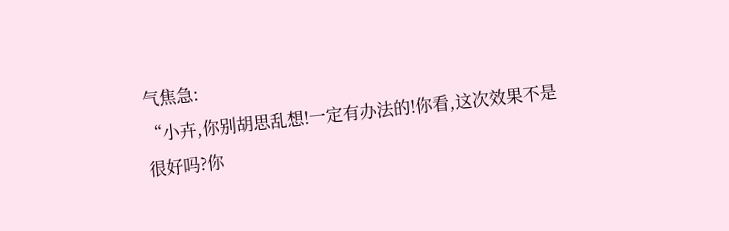气焦急:
“小卉,你别胡思乱想!一定有办法的!你看,这次效果不是很好吗?你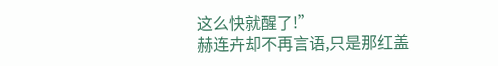这么快就醒了!”
赫连卉却不再言语,只是那红盖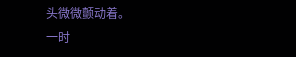头微微颤动着。
一时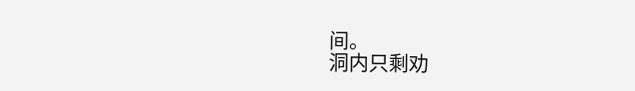间。
洞内只剩劝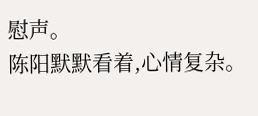慰声。
陈阳默默看着,心情复杂。